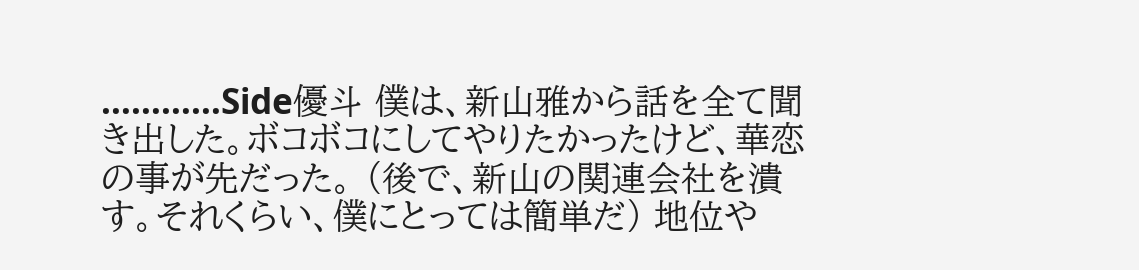…………Side優斗 僕は、新山雅から話を全て聞き出した。ボコボコにしてやりたかったけど、華恋の事が先だった。 (後で、新山の関連会社を潰す。それくらい、僕にとっては簡単だ) 地位や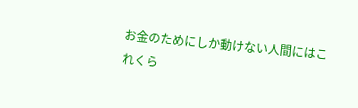お金のためにしか動けない人間にはこれくら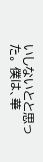いしないとと思った。 僕は、華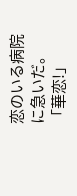恋のいる病院に急いだ。 「華恋!」